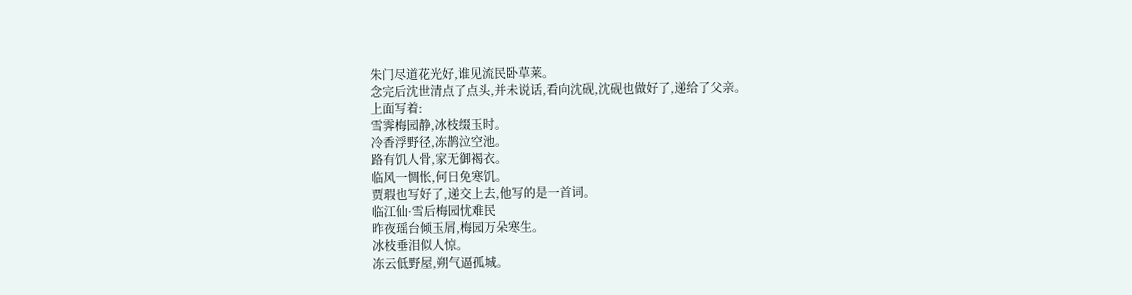朱门尽道花光好,谁见流民卧草莱。
念完后沈世清点了点头,并未说话,看向沈砚,沈砚也做好了,递给了父亲。
上面写着:
雪霁梅园静,冰枝缀玉时。
冷香浮野径,冻鹊泣空池。
路有饥人骨,家无御褐衣。
临风一惆怅,何日免寒饥。
贾瑕也写好了,递交上去,他写的是一首词。
临江仙·雪后梅园忧难民
昨夜瑶台倾玉屑,梅园万朵寒生。
冰枝垂泪似人惊。
冻云低野屋,朔气逼孤城。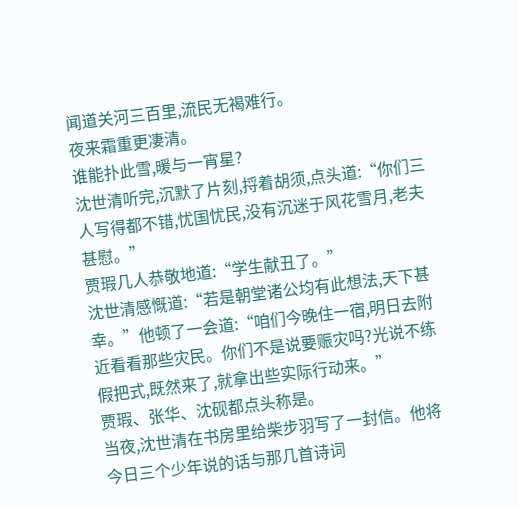闻道关河三百里,流民无褐难行。
夜来霜重更凄清。
谁能扑此雪,暖与一宵星?
沈世清听完,沉默了片刻,捋着胡须,点头道:“你们三人写得都不错,忧国忧民,没有沉迷于风花雪月,老夫甚慰。”
贾瑕几人恭敬地道:“学生献丑了。”
沈世清感慨道:“若是朝堂诸公均有此想法,天下甚幸。”他顿了一会道:“咱们今晚住一宿,明日去附近看看那些灾民。你们不是说要赈灾吗?光说不练假把式,既然来了,就拿出些实际行动来。”
贾瑕、张华、沈砚都点头称是。
当夜,沈世清在书房里给柴步羽写了一封信。他将今日三个少年说的话与那几首诗词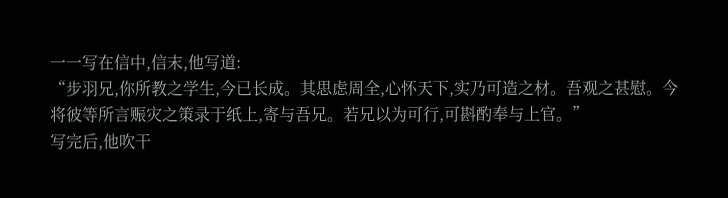一一写在信中,信末,他写道:
“步羽兄,你所教之学生,今已长成。其思虑周全,心怀天下,实乃可造之材。吾观之甚慰。今将彼等所言赈灾之策录于纸上,寄与吾兄。若兄以为可行,可斟酌奉与上官。”
写完后,他吹干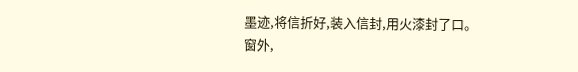墨迹,将信折好,装入信封,用火漆封了口。
窗外,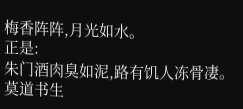梅香阵阵,月光如水。
正是:
朱门酒肉臭如泥,路有饥人冻骨凄。
莫道书生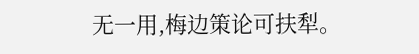无一用,梅边策论可扶犁。